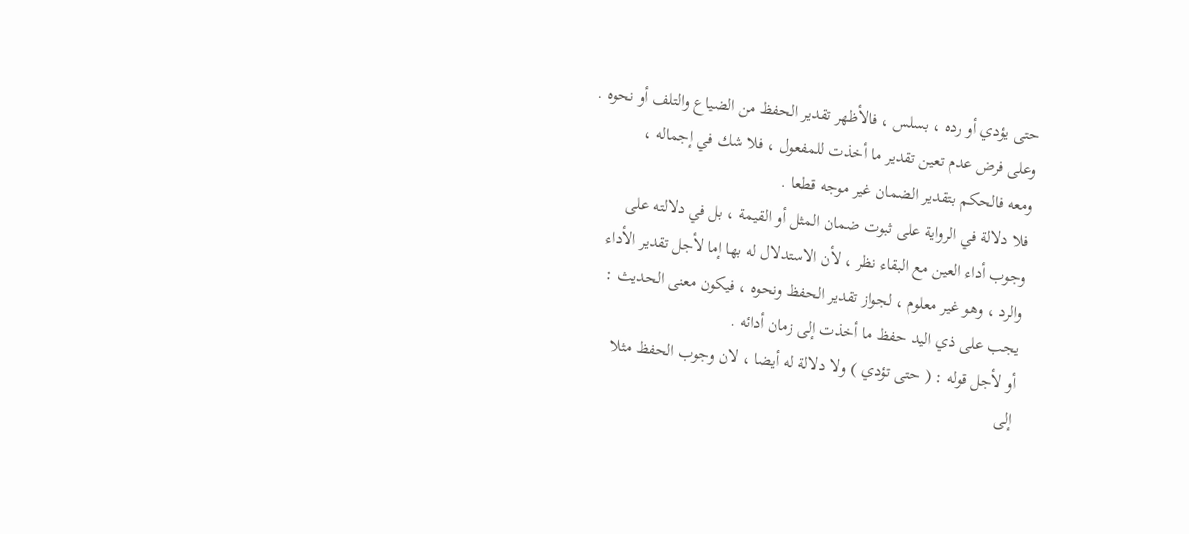حتى يؤدي أو رده ، بسلس ، فالأظهر تقدير الحفظ من الضياع والتلف أو نحوه .
وعلى فرض عدم تعين تقدير ما أخذت للمفعول ، فلا شك في إجماله ،
ومعه فالحكم بتقدير الضمان غير موجه قطعا .
فلا دلالة في الرواية على ثبوت ضمان المثل أو القيمة ، بل في دلالته على
وجوب أداء العين مع البقاء نظر ، لأن الاستدلال له بها إما لأجل تقدير الأداء
والرد ، وهو غير معلوم ، لجواز تقدير الحفظ ونحوه ، فيكون معنى الحديث :
يجب على ذي اليد حفظ ما أخذت إلى زمان أدائه .
أو لأجل قوله : ( حتى تؤدي ) ولا دلالة له أيضا ، لان وجوب الحفظ مثلا
إلى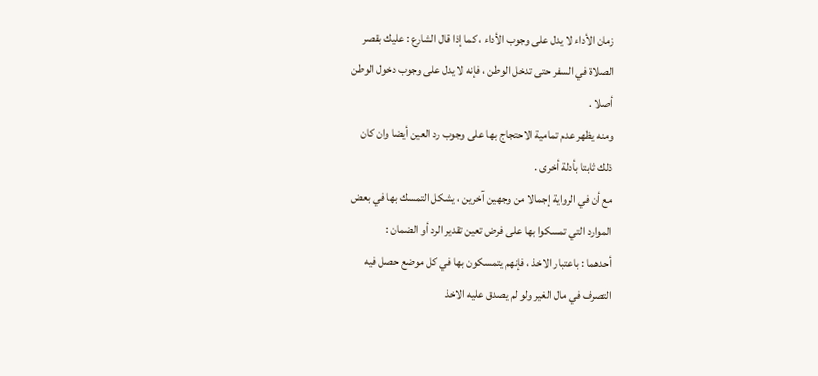زمان الأداء لا يدل على وجوب الأداء ، كما إذا قال الشارع : عليك بقصر
الصلاة في السفر حتى تدخل الوطن ، فإنه لا يدل على وجوب دخول الوطن
أصلا .
ومنه يظهر عدم تمامية الاحتجاج بها على وجوب رد العين أيضا وان كان
ذلك ثابتا بأدلة أخرى .
مع أن في الرواية إجمالا من وجهين آخرين ، يشكل التمسك بها في بعض
الموارد التي تمسكوا بها على فرض تعين تقدير الرد أو الضمان :
أحدهما : باعتبار الاخذ ، فإنهم يتمسكون بها في كل موضع حصل فيه
التصرف في مال الغير ولو لم يصدق عليه الاخذ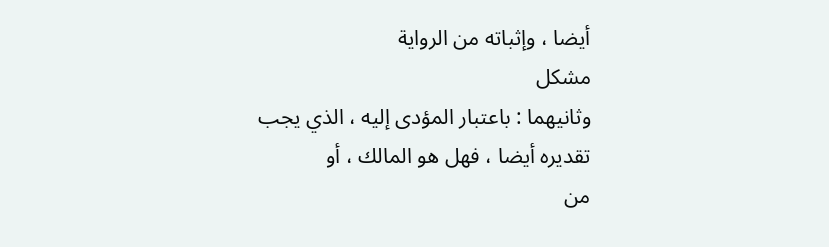أيضا ، وإثباته من الرواية
مشكل
وثانيهما : باعتبار المؤدى إليه ، الذي يجب تقديره أيضا ، فهل هو المالك ، أو
من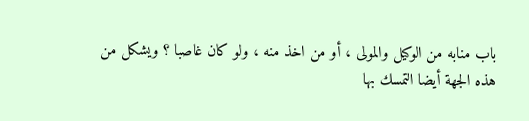باب منابه من الوكيل والمولى ، أو من اخذ منه ، ولو كان غاصبا ؟ ويشكل من
هذه الجهة أيضا التمسك بها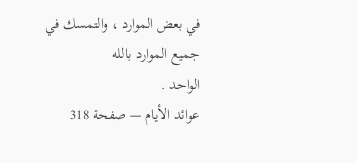في بعض الموارد ، والتمسك في جميع الموارد بالله
الواحد .
عوائد الأيام — صفحة 318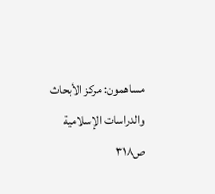مساهمون: مركز الأبحاث والدراسات الإسلامية
ص٣١٨